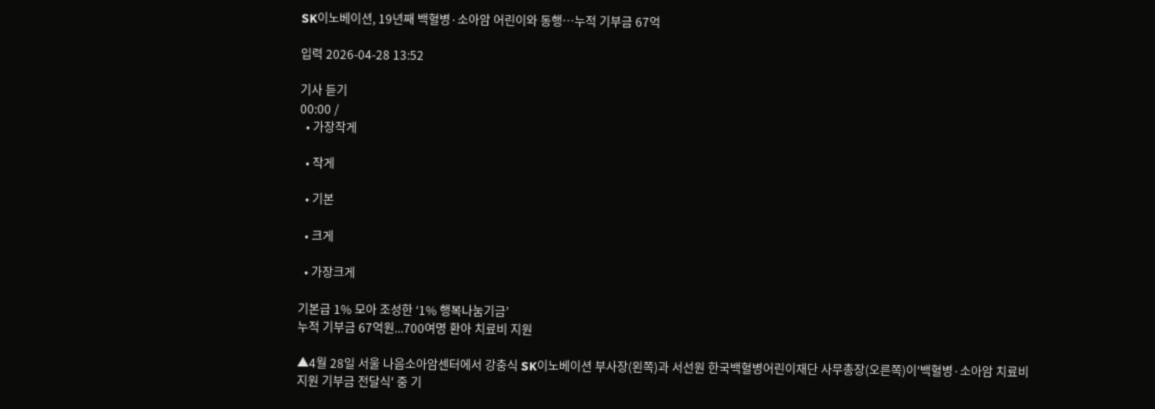SK이노베이션, 19년째 백혈병·소아암 어린이와 동행…누적 기부금 67억

입력 2026-04-28 13:52

기사 듣기
00:00 /
  • 가장작게

  • 작게

  • 기본

  • 크게

  • 가장크게

기본급 1% 모아 조성한 ‘1% 행복나눔기금’
누적 기부금 67억원...700여명 환아 치료비 지원

▲4월 28일 서울 나음소아암센터에서 강충식 SK이노베이션 부사장(왼쪽)과 서선원 한국백혈병어린이재단 사무총장(오른쪽)이'백혈병·소아암 치료비 지원 기부금 전달식' 중 기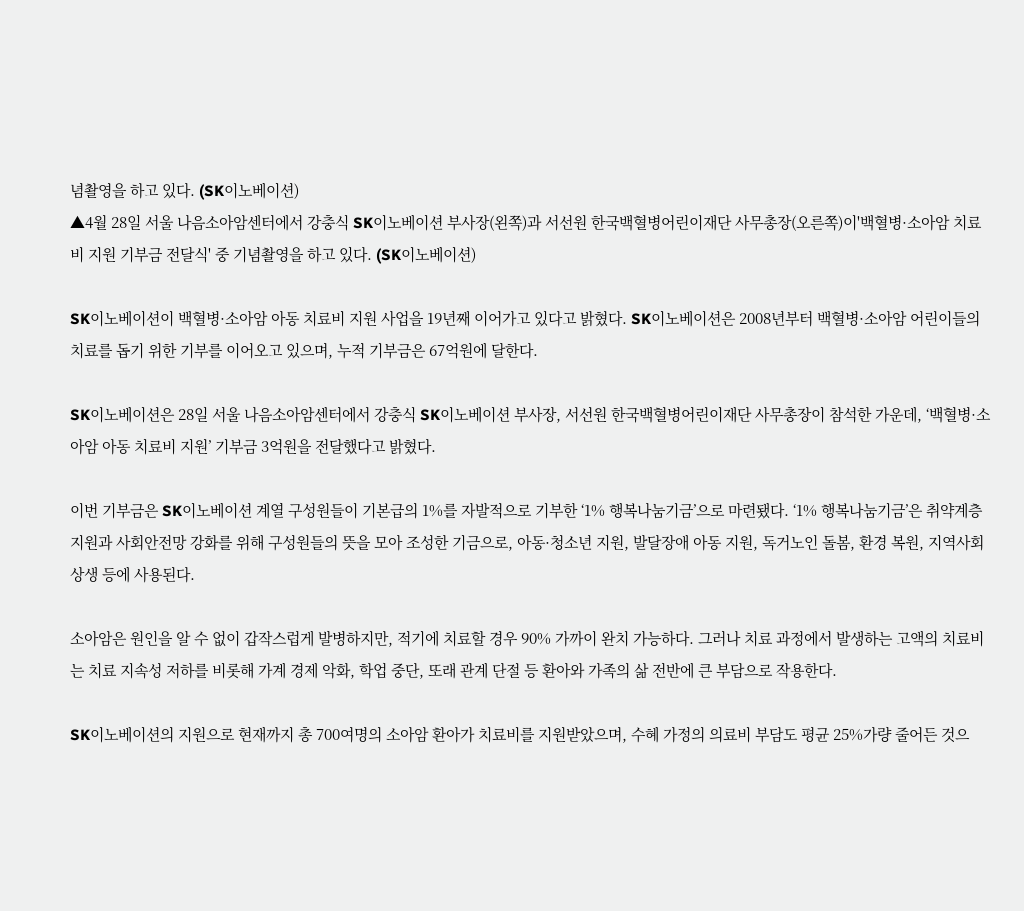념촬영을 하고 있다. (SK이노베이션)
▲4월 28일 서울 나음소아암센터에서 강충식 SK이노베이션 부사장(왼쪽)과 서선원 한국백혈병어린이재단 사무총장(오른쪽)이'백혈병·소아암 치료비 지원 기부금 전달식' 중 기념촬영을 하고 있다. (SK이노베이션)

SK이노베이션이 백혈병·소아암 아동 치료비 지원 사업을 19년째 이어가고 있다고 밝혔다. SK이노베이션은 2008년부터 백혈병·소아암 어린이들의 치료를 돕기 위한 기부를 이어오고 있으며, 누적 기부금은 67억원에 달한다.

SK이노베이션은 28일 서울 나음소아암센터에서 강충식 SK이노베이션 부사장, 서선원 한국백혈병어린이재단 사무총장이 참석한 가운데, ‘백혈병·소아암 아동 치료비 지원’ 기부금 3억원을 전달했다고 밝혔다.

이번 기부금은 SK이노베이션 계열 구성원들이 기본급의 1%를 자발적으로 기부한 ‘1% 행복나눔기금’으로 마련됐다. ‘1% 행복나눔기금’은 취약계층 지원과 사회안전망 강화를 위해 구성원들의 뜻을 모아 조성한 기금으로, 아동·청소년 지원, 발달장애 아동 지원, 독거노인 돌봄, 환경 복원, 지역사회 상생 등에 사용된다.

소아암은 원인을 알 수 없이 갑작스럽게 발병하지만, 적기에 치료할 경우 90% 가까이 완치 가능하다. 그러나 치료 과정에서 발생하는 고액의 치료비는 치료 지속성 저하를 비롯해 가계 경제 악화, 학업 중단, 또래 관계 단절 등 환아와 가족의 삶 전반에 큰 부담으로 작용한다.

SK이노베이션의 지원으로 현재까지 총 700여명의 소아암 환아가 치료비를 지원받았으며, 수혜 가정의 의료비 부담도 평균 25%가량 줄어든 것으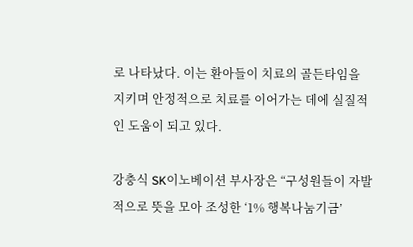로 나타났다. 이는 환아들이 치료의 골든타임을 지키며 안정적으로 치료를 이어가는 데에 실질적인 도움이 되고 있다.

강충식 SK이노베이션 부사장은 “구성원들이 자발적으로 뜻을 모아 조성한 ‘1% 행복나눔기금’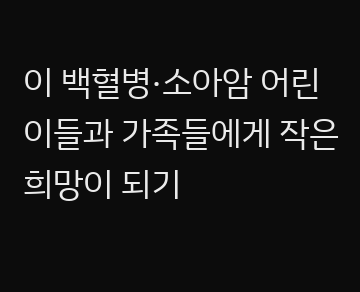이 백혈병·소아암 어린이들과 가족들에게 작은 희망이 되기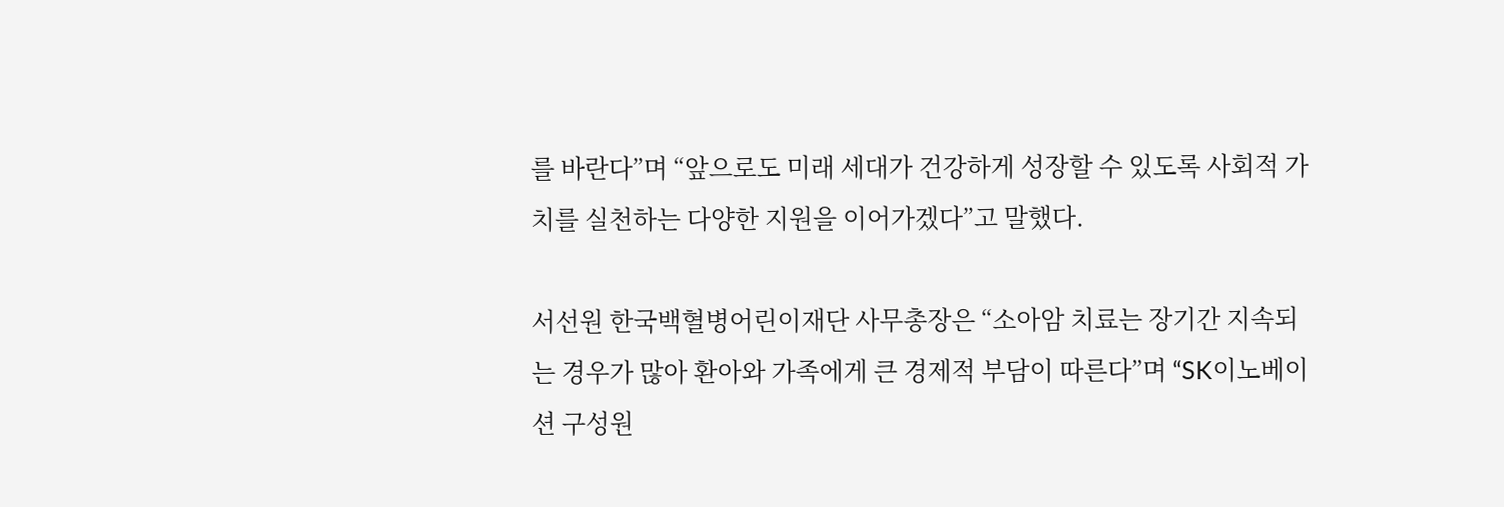를 바란다”며 “앞으로도 미래 세대가 건강하게 성장할 수 있도록 사회적 가치를 실천하는 다양한 지원을 이어가겠다”고 말했다.

서선원 한국백혈병어린이재단 사무총장은 “소아암 치료는 장기간 지속되는 경우가 많아 환아와 가족에게 큰 경제적 부담이 따른다”며 “SK이노베이션 구성원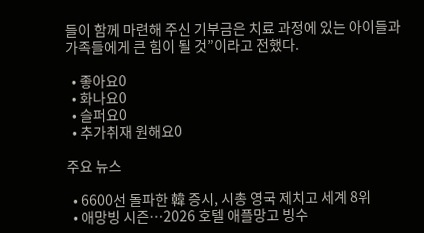들이 함께 마련해 주신 기부금은 치료 과정에 있는 아이들과 가족들에게 큰 힘이 될 것”이라고 전했다.

  • 좋아요0
  • 화나요0
  • 슬퍼요0
  • 추가취재 원해요0

주요 뉴스

  • 6600선 돌파한 韓 증시, 시총 영국 제치고 세계 8위
  • 애망빙 시즌…2026 호텔 애플망고 빙수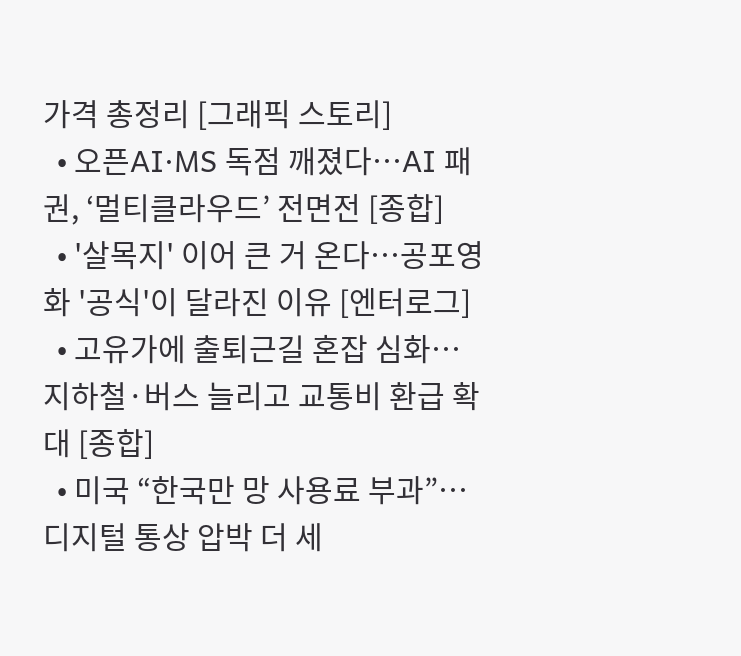가격 총정리 [그래픽 스토리]
  • 오픈AI·MS 독점 깨졌다…AI 패권, ‘멀티클라우드’ 전면전 [종합]
  • '살목지' 이어 큰 거 온다⋯공포영화 '공식'이 달라진 이유 [엔터로그]
  • 고유가에 출퇴근길 혼잡 심화…지하철·버스 늘리고 교통비 환급 확대 [종합]
  • 미국 “한국만 망 사용료 부과”⋯디지털 통상 압박 더 세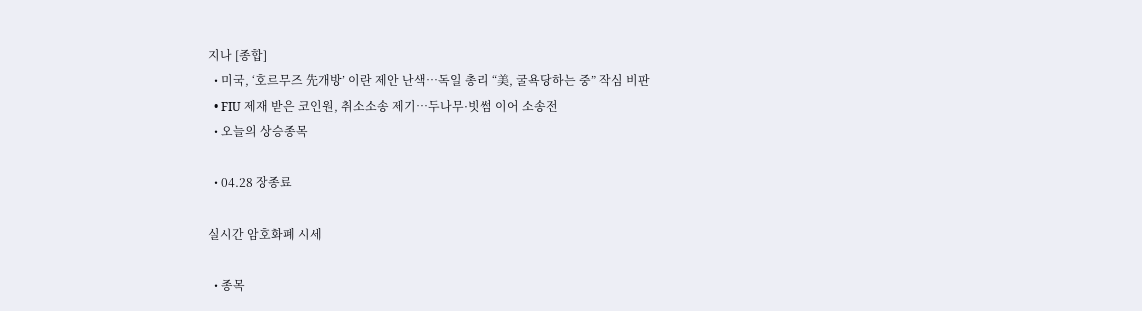지나 [종합]
  • 미국, ‘호르무즈 先개방’ 이란 제안 난색…독일 총리 “美, 굴욕당하는 중” 작심 비판
  • FIU 제재 받은 코인원, 취소소송 제기…두나무·빗썸 이어 소송전
  • 오늘의 상승종목

  • 04.28 장종료

실시간 암호화폐 시세

  • 종목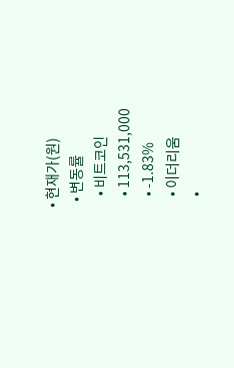• 현재가(원)
  • 변동률
    • 비트코인
    • 113,531,000
    • -1.83%
    • 이더리움
    •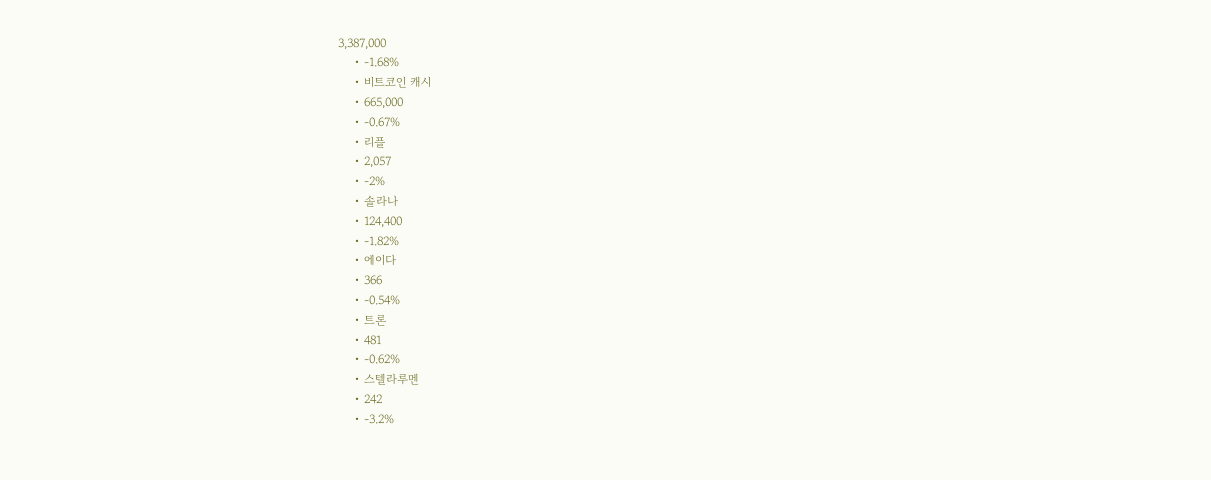3,387,000
    • -1.68%
    • 비트코인 캐시
    • 665,000
    • -0.67%
    • 리플
    • 2,057
    • -2%
    • 솔라나
    • 124,400
    • -1.82%
    • 에이다
    • 366
    • -0.54%
    • 트론
    • 481
    • -0.62%
    • 스텔라루멘
    • 242
    • -3.2%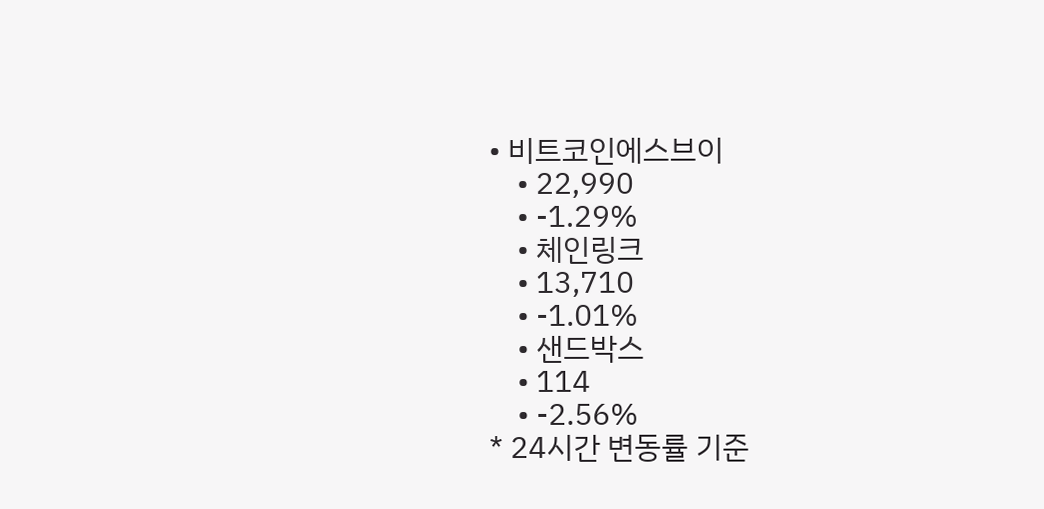• 비트코인에스브이
    • 22,990
    • -1.29%
    • 체인링크
    • 13,710
    • -1.01%
    • 샌드박스
    • 114
    • -2.56%
* 24시간 변동률 기준